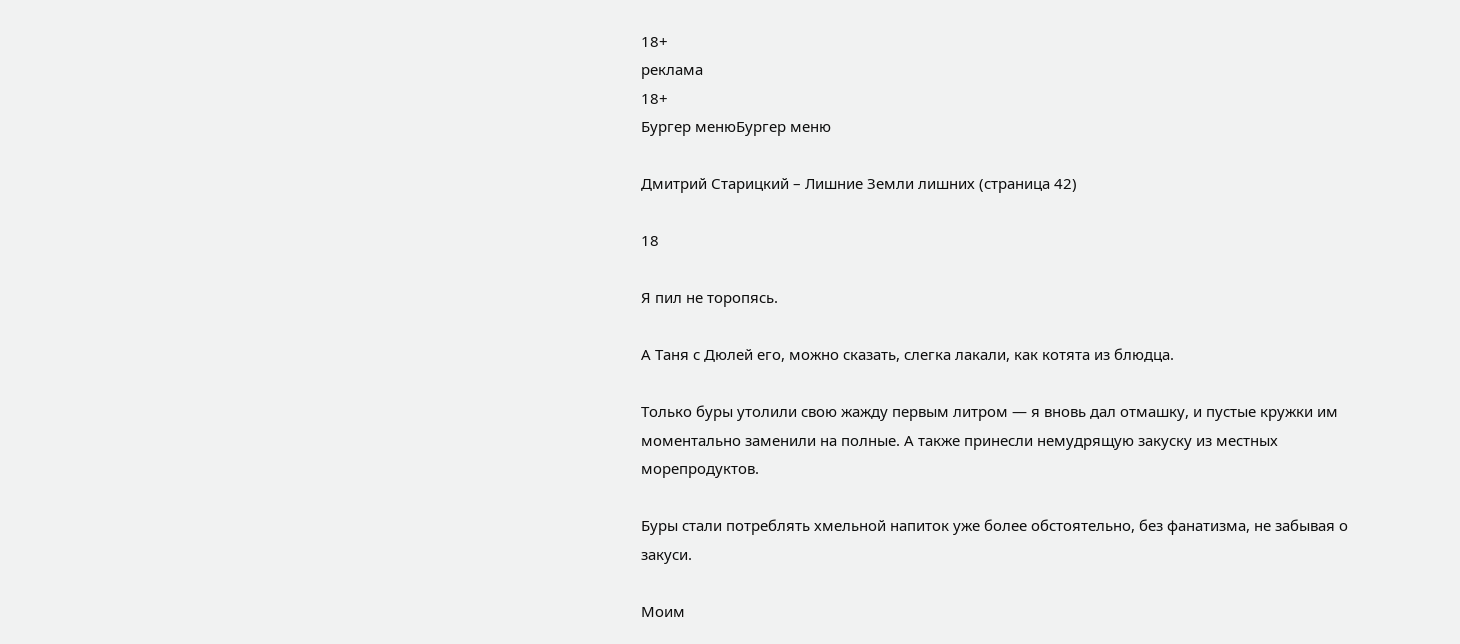18+
реклама
18+
Бургер менюБургер меню

Дмитрий Старицкий – Лишние Земли лишних (страница 42)

18

Я пил не торопясь.

А Таня с Дюлей его, можно сказать, слегка лакали, как котята из блюдца.

Только буры утолили свою жажду первым литром — я вновь дал отмашку, и пустые кружки им моментально заменили на полные. А также принесли немудрящую закуску из местных морепродуктов.

Буры стали потреблять хмельной напиток уже более обстоятельно, без фанатизма, не забывая о закуси.

Моим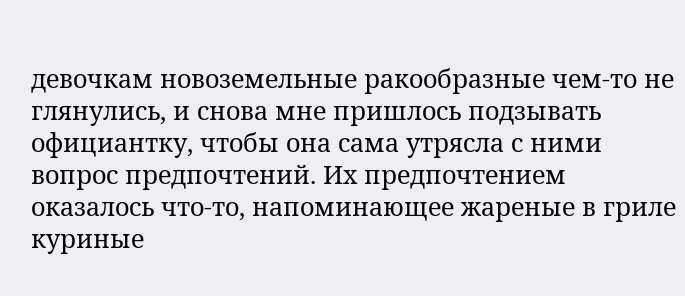девочкам новоземельные ракообразные чем-то не глянулись, и снова мне пришлось подзывать официантку, чтобы она сама утрясла с ними вопрос предпочтений. Их предпочтением оказалось что-то, напоминающее жареные в гриле куриные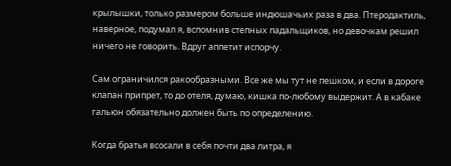крылышки, только размером больше индюшачьих раза в два. Птеродактиль, наверное, подумал я, вспомнив степных падальщиков, но девочкам решил ничего не говорить. Вдруг аппетит испорчу.

Сам ограничился ракообразными. Все же мы тут не пешком, и если в дороге клапан припрет, то до отеля, думаю, кишка по-любому выдержит. А в кабаке гальюн обязательно должен быть по определению.

Когда братья всосали в себя почти два литра, я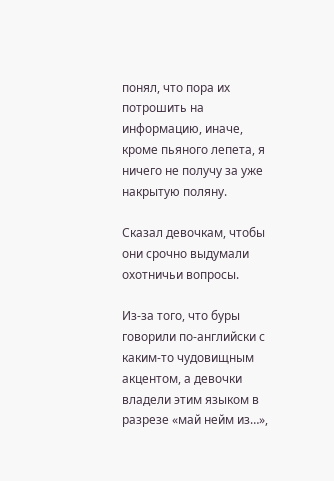понял, что пора их потрошить на информацию, иначе, кроме пьяного лепета, я ничего не получу за уже накрытую поляну.

Сказал девочкам, чтобы они срочно выдумали охотничьи вопросы.

Из-за того, что буры говорили по-английски с каким-то чудовищным акцентом, а девочки владели этим языком в разрезе «май нейм из…»,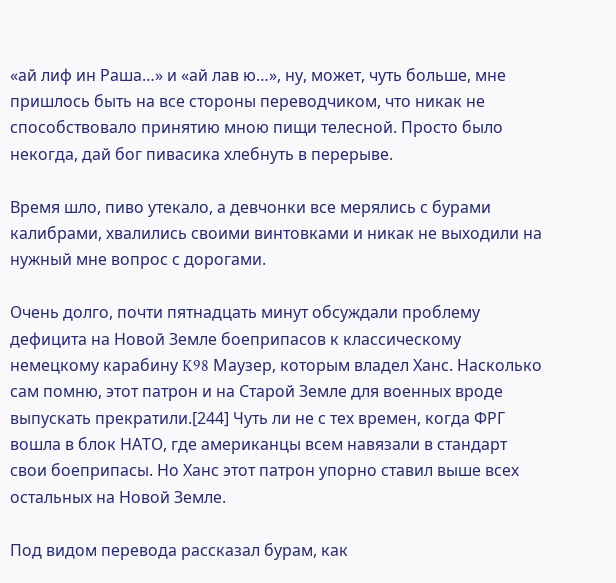«ай лиф ин Раша…» и «ай лав ю…», ну, может, чуть больше, мне пришлось быть на все стороны переводчиком, что никак не способствовало принятию мною пищи телесной. Просто было некогда, дай бог пивасика хлебнуть в перерыве.

Время шло, пиво утекало, а девчонки все мерялись с бурами калибрами, хвалились своими винтовками и никак не выходили на нужный мне вопрос с дорогами.

Очень долго, почти пятнадцать минут обсуждали проблему дефицита на Новой Земле боеприпасов к классическому немецкому карабину K98 Маузер, которым владел Ханс. Насколько сам помню, этот патрон и на Старой Земле для военных вроде выпускать прекратили.[244] Чуть ли не с тех времен, когда ФРГ вошла в блок НАТО, где американцы всем навязали в стандарт свои боеприпасы. Но Ханс этот патрон упорно ставил выше всех остальных на Новой Земле.

Под видом перевода рассказал бурам, как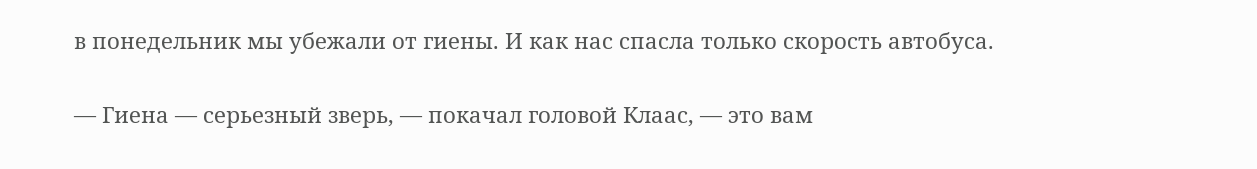в понедельник мы убежали от гиены. И как нас спасла только скорость автобуса.

— Гиена — серьезный зверь, — покачал головой Клаас, — это вам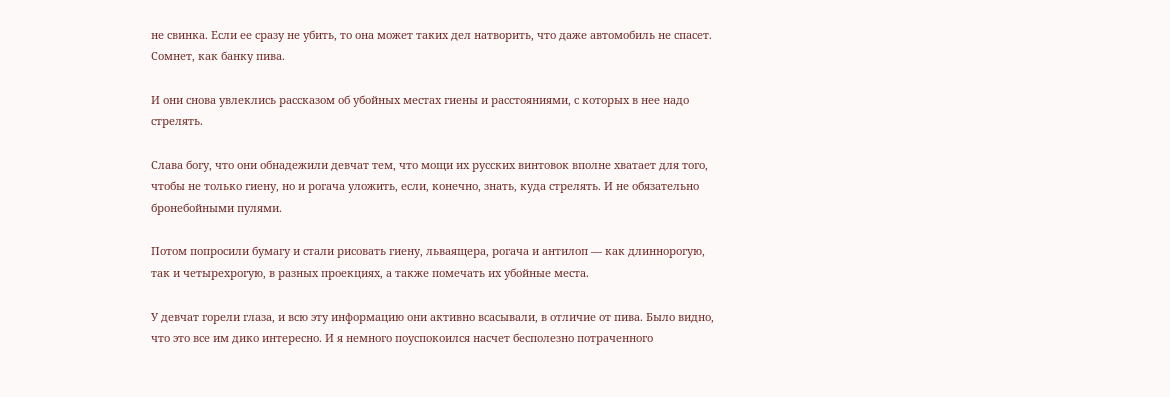не свинка. Если ее сразу не убить, то она может таких дел натворить, что даже автомобиль не спасет. Сомнет, как банку пива.

И они снова увлеклись рассказом об убойных местах гиены и расстояниями, с которых в нее надо стрелять.

Слава богу, что они обнадежили девчат тем, что мощи их русских винтовок вполне хватает для того, чтобы не только гиену, но и рогача уложить, если, конечно, знать, куда стрелять. И не обязательно бронебойными пулями.

Потом попросили бумагу и стали рисовать гиену, льваящера, рогача и антилоп — как длиннорогую, так и четырехрогую, в разных проекциях, а также помечать их убойные места.

У девчат горели глаза, и всю эту информацию они активно всасывали, в отличие от пива. Было видно, что это все им дико интересно. И я немного поуспокоился насчет бесполезно потраченного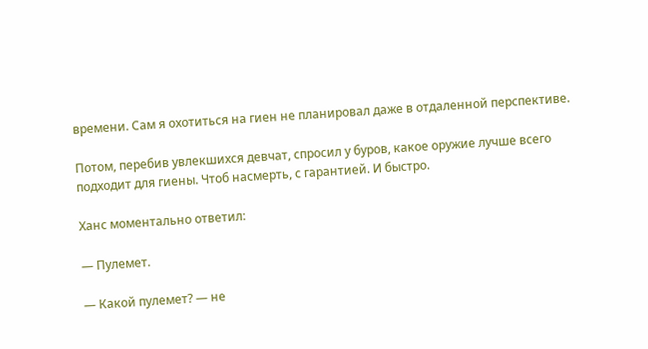времени. Сам я охотиться на гиен не планировал даже в отдаленной перспективе.

Потом, перебив увлекшихся девчат, спросил у буров, какое оружие лучше всего подходит для гиены. Чтоб насмерть, с гарантией. И быстро.

Ханс моментально ответил:

— Пулемет.

— Какой пулемет? — не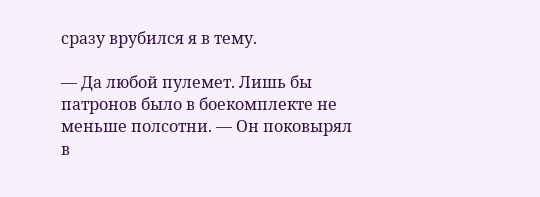сразу врубился я в тему.

— Да любой пулемет. Лишь бы патронов было в боекомплекте не меньше полсотни. — Он поковырял в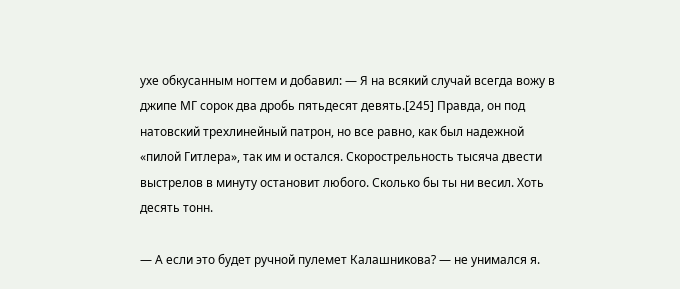ухе обкусанным ногтем и добавил: — Я на всякий случай всегда вожу в джипе МГ сорок два дробь пятьдесят девять.[245] Правда, он под натовский трехлинейный патрон, но все равно, как был надежной «пилой Гитлера», так им и остался. Скорострельность тысяча двести выстрелов в минуту остановит любого. Сколько бы ты ни весил. Хоть десять тонн.

— А если это будет ручной пулемет Калашникова? — не унимался я.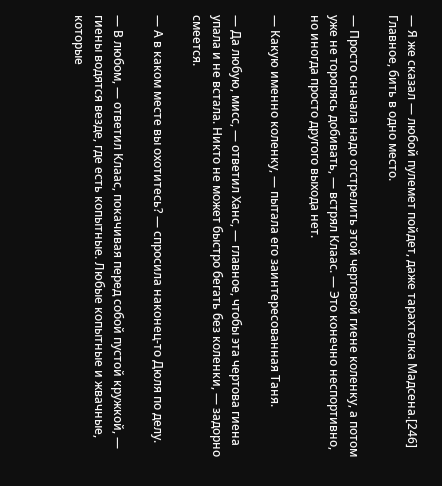— Я же сказал — любой пулемет пойдет, даже тарахтелка Мадсена.[246] Главное, бить в одно место.

— Просто сначала надо отстрелить этой чертовой гиене коленку, а потом уже не торопясь добивать, — встрял Клаас. — Это конечно неспортивно, но иногда просто другого выхода нет.

— Какую именно коленку, — пытала его заинтересованная Таня.

— Да любую, мисс, — ответил Ханс, — главное, чтобы эта чертова гиена упала и не встала. Никто не может быстро бегать без коленки, — задорно смеется.

— А в каком месте вы охотитесь? — спросила наконец-то Дюля по делу.

— В любом, — ответил Клаас, покачивая перед собой пустой кружкой, — гиены водятся везде, где есть копытные. Любые копытные и жвачные, которые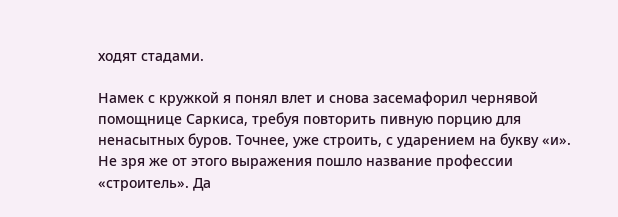ходят стадами.

Намек с кружкой я понял влет и снова засемафорил чернявой помощнице Саркиса, требуя повторить пивную порцию для ненасытных буров. Точнее, уже строить, с ударением на букву «и». Не зря же от этого выражения пошло название профессии «строитель». Да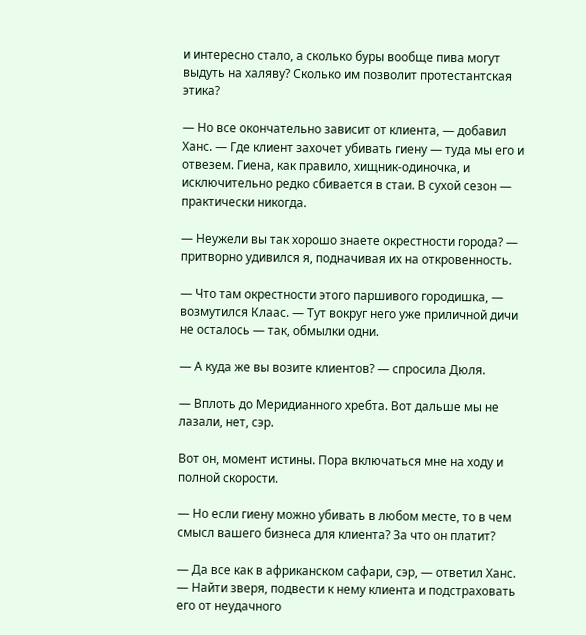и интересно стало, а сколько буры вообще пива могут выдуть на халяву? Сколько им позволит протестантская этика?

— Но все окончательно зависит от клиента, — добавил Ханс. — Где клиент захочет убивать гиену — туда мы его и отвезем. Гиена, как правило, хищник-одиночка, и исключительно редко сбивается в стаи. В сухой сезон — практически никогда.

— Неужели вы так хорошо знаете окрестности города? — притворно удивился я, подначивая их на откровенность.

— Что там окрестности этого паршивого городишка, — возмутился Клаас. — Тут вокруг него уже приличной дичи не осталось — так, обмылки одни.

— А куда же вы возите клиентов? — спросила Дюля.

— Вплоть до Меридианного хребта. Вот дальше мы не лазали, нет, сэр.

Вот он, момент истины. Пора включаться мне на ходу и полной скорости.

— Но если гиену можно убивать в любом месте, то в чем смысл вашего бизнеса для клиента? За что он платит?

— Да все как в африканском сафари, сэр, — ответил Ханс. — Найти зверя, подвести к нему клиента и подстраховать его от неудачного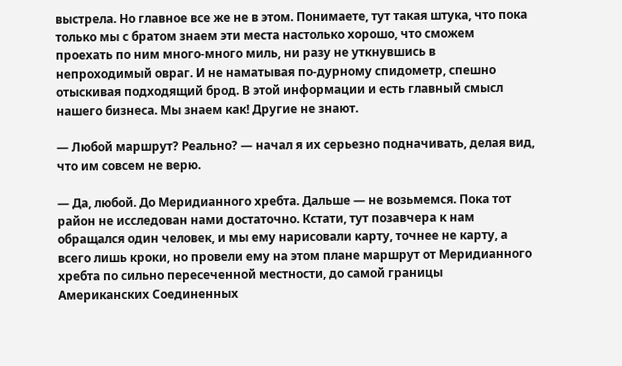выстрела. Но главное все же не в этом. Понимаете, тут такая штука, что пока только мы с братом знаем эти места настолько хорошо, что сможем проехать по ним много-много миль, ни разу не уткнувшись в непроходимый овраг. И не наматывая по-дурному спидометр, спешно отыскивая подходящий брод. В этой информации и есть главный смысл нашего бизнеса. Мы знаем как! Другие не знают.

— Любой маршрут? Реально? — начал я их серьезно подначивать, делая вид, что им совсем не верю.

— Да, любой. До Меридианного хребта. Дальше — не возьмемся. Пока тот район не исследован нами достаточно. Кстати, тут позавчера к нам обращался один человек, и мы ему нарисовали карту, точнее не карту, а всего лишь кроки, но провели ему на этом плане маршрут от Меридианного хребта по сильно пересеченной местности, до самой границы Американских Соединенных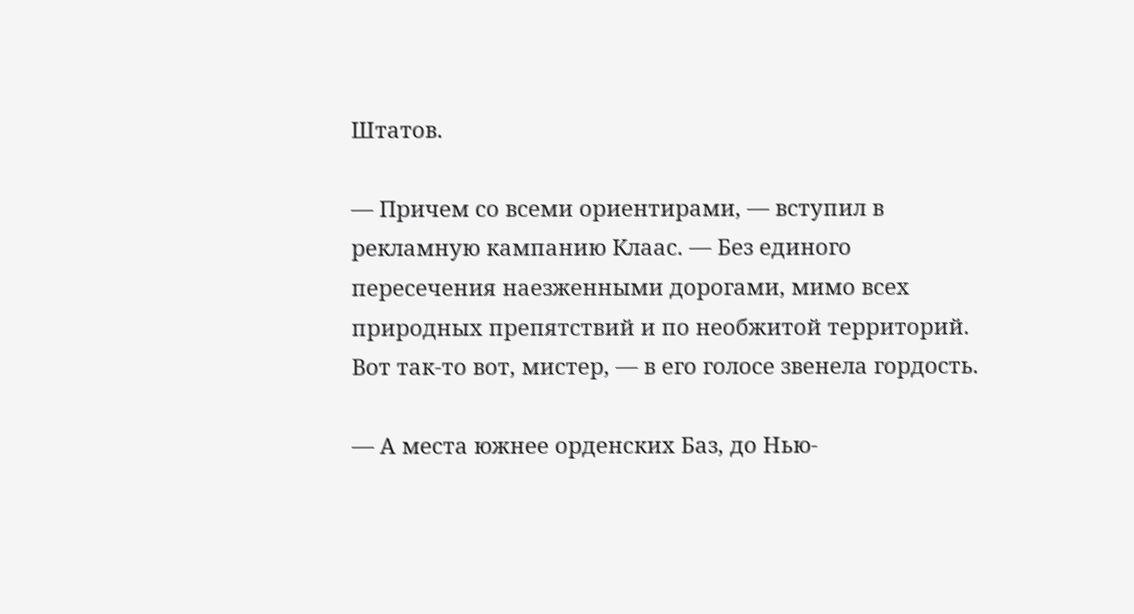Штатов.

— Причем со всеми ориентирами, — вступил в рекламную кампанию Клаас. — Без единого пересечения наезженными дорогами, мимо всех природных препятствий и по необжитой территорий. Вот так-то вот, мистер, — в его голосе звенела гордость.

— А места южнее орденских Баз, до Нью-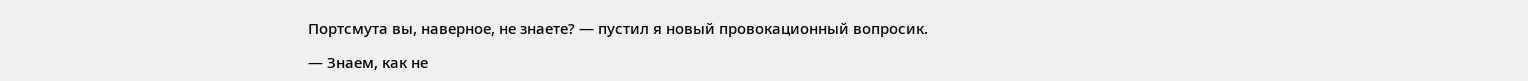Портсмута вы, наверное, не знаете? — пустил я новый провокационный вопросик.

— Знаем, как не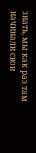знать, мы как раз там начинали свои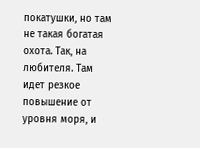покатушки, но там не такая богатая охота. Так, на любителя. Там идет резкое повышение от уровня моря, и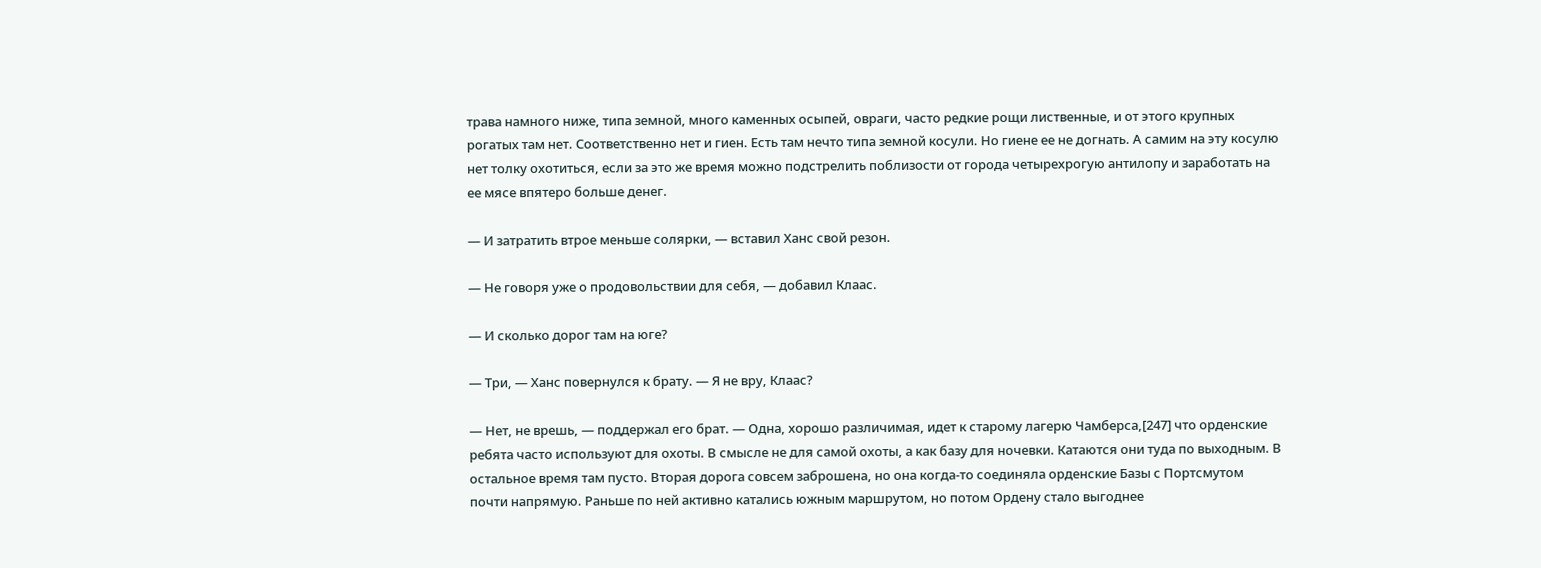трава намного ниже, типа земной, много каменных осыпей, овраги, часто редкие рощи лиственные, и от этого крупных рогатых там нет. Соответственно нет и гиен. Есть там нечто типа земной косули. Но гиене ее не догнать. А самим на эту косулю нет толку охотиться, если за это же время можно подстрелить поблизости от города четырехрогую антилопу и заработать на ее мясе впятеро больше денег.

— И затратить втрое меньше солярки, — вставил Ханс свой резон.

— Не говоря уже о продовольствии для себя, — добавил Клаас.

— И сколько дорог там на юге?

— Три, — Ханс повернулся к брату. — Я не вру, Клаас?

— Нет, не врешь, — поддержал его брат. — Одна, хорошо различимая, идет к старому лагерю Чамберса,[247] что орденские ребята часто используют для охоты. В смысле не для самой охоты, а как базу для ночевки. Катаются они туда по выходным. В остальное время там пусто. Вторая дорога совсем заброшена, но она когда-то соединяла орденские Базы с Портсмутом почти напрямую. Раньше по ней активно катались южным маршрутом, но потом Ордену стало выгоднее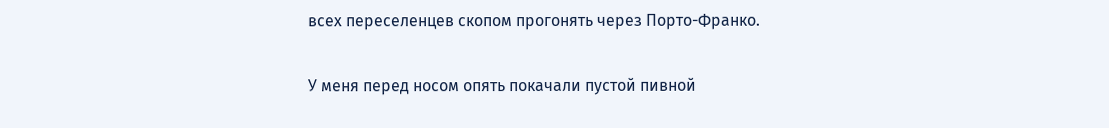всех переселенцев скопом прогонять через Порто-Франко.

У меня перед носом опять покачали пустой пивной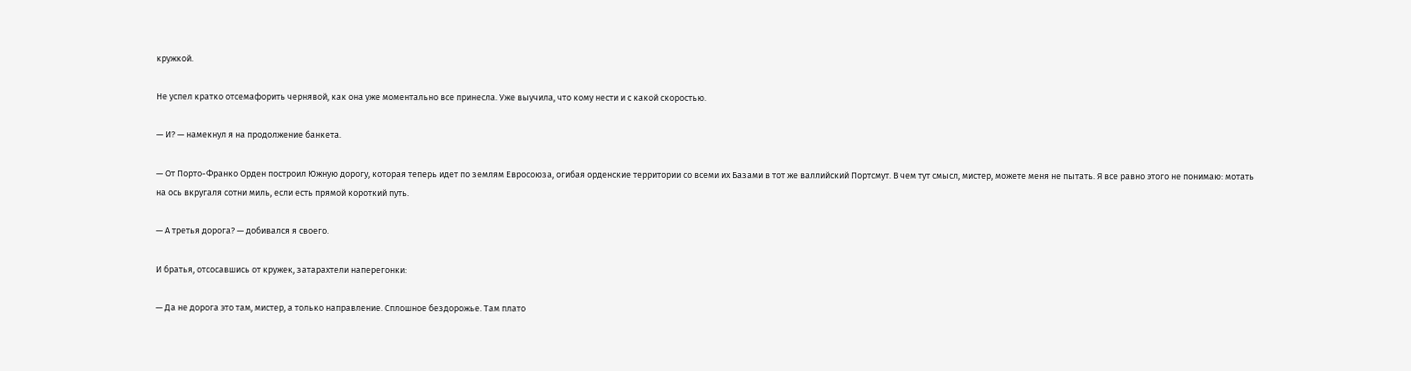кружкой.

Не успел кратко отсемафорить чернявой, как она уже моментально все принесла. Уже выучила, что кому нести и с какой скоростью.

— И? — намекнул я на продолжение банкета.

— От Порто-Франко Орден построил Южную дорогу, которая теперь идет по землям Евросоюза, огибая орденские территории со всеми их Базами в тот же валлийский Портсмут. В чем тут смысл, мистер, можете меня не пытать. Я все равно этого не понимаю: мотать на ось вкругаля сотни миль, если есть прямой короткий путь.

— А третья дорога? — добивался я своего.

И братья, отсосавшись от кружек, затарахтели наперегонки:

— Да не дорога это там, мистер, а только направление. Сплошное бездорожье. Там плато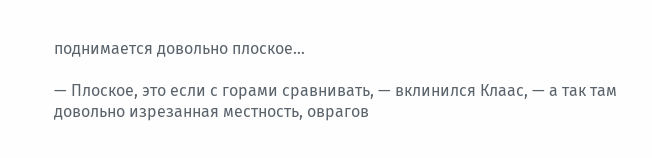поднимается довольно плоское…

— Плоское, это если с горами сравнивать, — вклинился Клаас, — а так там довольно изрезанная местность, оврагов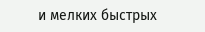и мелких быстрых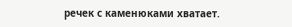речек с каменюками хватает.